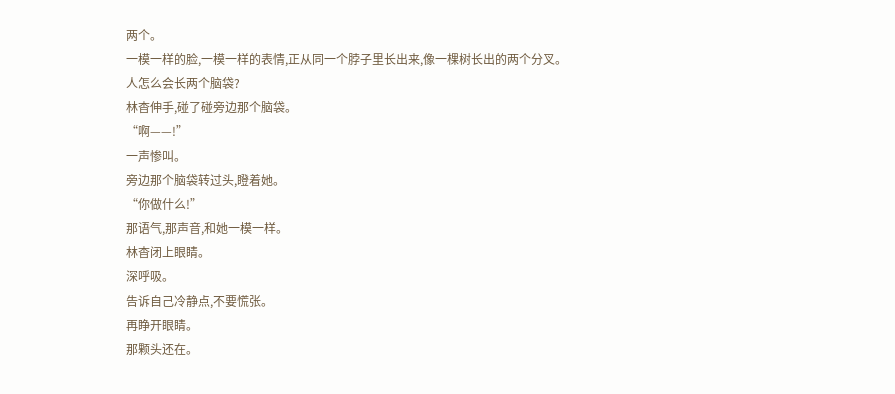两个。
一模一样的脸,一模一样的表情,正从同一个脖子里长出来,像一棵树长出的两个分叉。
人怎么会长两个脑袋?
林杳伸手,碰了碰旁边那个脑袋。
“啊——!”
一声惨叫。
旁边那个脑袋转过头,瞪着她。
“你做什么!”
那语气,那声音,和她一模一样。
林杳闭上眼睛。
深呼吸。
告诉自己冷静点,不要慌张。
再睁开眼睛。
那颗头还在。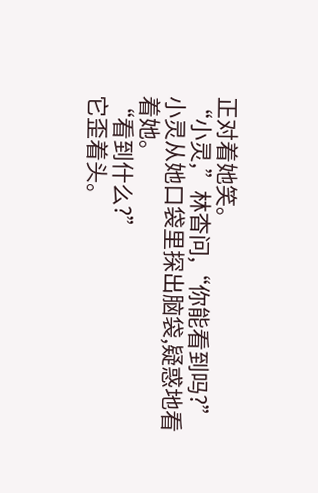正对着她笑。
“小灵,”林杳问,“你能看到吗?”
小灵从她口袋里探出脑袋,疑惑地看着她。
“看到什么?”
它歪着头。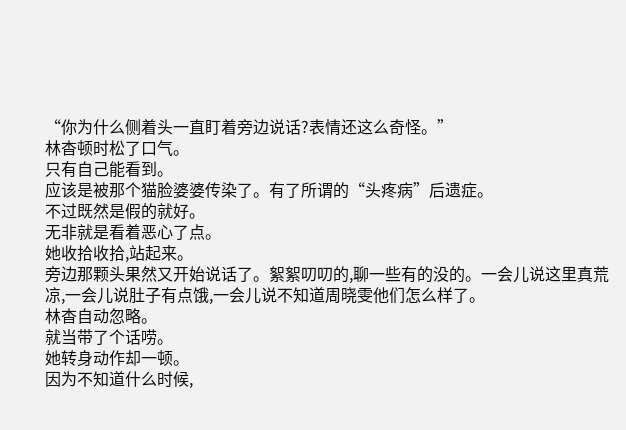“你为什么侧着头一直盯着旁边说话?表情还这么奇怪。”
林杳顿时松了口气。
只有自己能看到。
应该是被那个猫脸婆婆传染了。有了所谓的“头疼病”后遗症。
不过既然是假的就好。
无非就是看着恶心了点。
她收拾收拾,站起来。
旁边那颗头果然又开始说话了。絮絮叨叨的,聊一些有的没的。一会儿说这里真荒凉,一会儿说肚子有点饿,一会儿说不知道周晓雯他们怎么样了。
林杳自动忽略。
就当带了个话唠。
她转身动作却一顿。
因为不知道什么时候,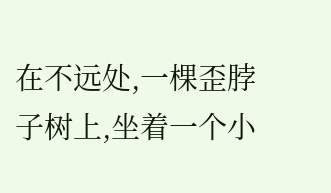在不远处,一棵歪脖子树上,坐着一个小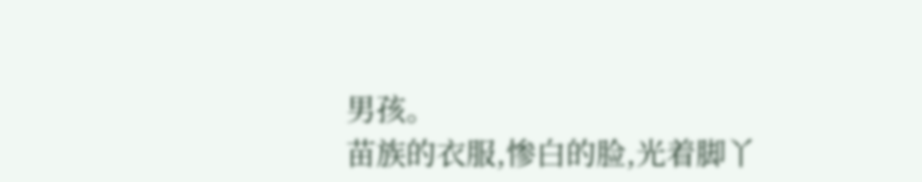男孩。
苗族的衣服,惨白的脸,光着脚丫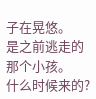子在晃悠。
是之前逃走的那个小孩。
什么时候来的?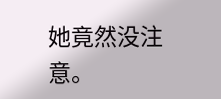她竟然没注意。